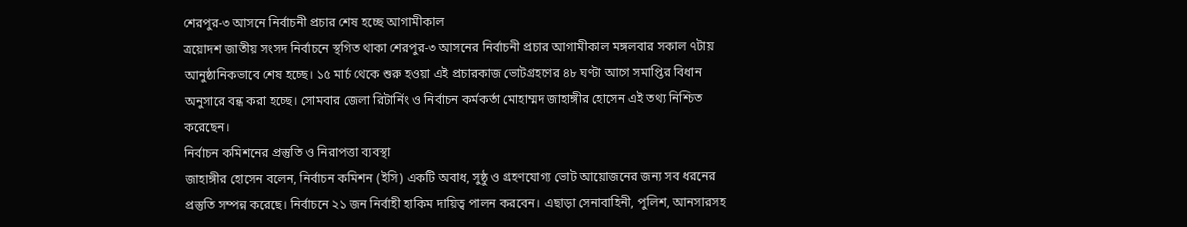শেরপুর-৩ আসনে নির্বাচনী প্রচার শেষ হচ্ছে আগামীকাল
ত্রয়োদশ জাতীয় সংসদ নির্বাচনে স্থগিত থাকা শেরপুর-৩ আসনের নির্বাচনী প্রচার আগামীকাল মঙ্গলবার সকাল ৭টায় আনুষ্ঠানিকভাবে শেষ হচ্ছে। ১৫ মার্চ থেকে শুরু হওয়া এই প্রচারকাজ ভোটগ্রহণের ৪৮ ঘণ্টা আগে সমাপ্তির বিধান অনুসারে বন্ধ করা হচ্ছে। সোমবার জেলা রিটার্নিং ও নির্বাচন কর্মকর্তা মোহাম্মদ জাহাঙ্গীর হোসেন এই তথ্য নিশ্চিত করেছেন।
নির্বাচন কমিশনের প্রস্তুতি ও নিরাপত্তা ব্যবস্থা
জাহাঙ্গীর হোসেন বলেন, নির্বাচন কমিশন (ইসি) একটি অবাধ, সুষ্ঠু ও গ্রহণযোগ্য ভোট আয়োজনের জন্য সব ধরনের প্রস্তুতি সম্পন্ন করেছে। নির্বাচনে ২১ জন নির্বাহী হাকিম দায়িত্ব পালন করবেন। এছাড়া সেনাবাহিনী, পুলিশ, আনসারসহ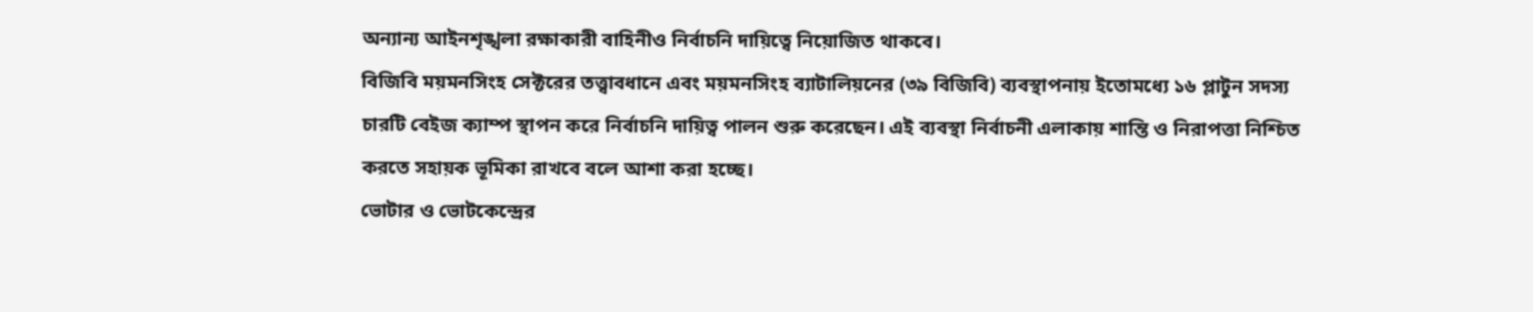অন্যান্য আইনশৃঙ্খলা রক্ষাকারী বাহিনীও নির্বাচনি দায়িত্বে নিয়োজিত থাকবে।
বিজিবি ময়মনসিংহ সেক্টরের তত্ত্বাবধানে এবং ময়মনসিংহ ব্যাটালিয়নের (৩৯ বিজিবি) ব্যবস্থাপনায় ইতোমধ্যে ১৬ প্লাটুন সদস্য চারটি বেইজ ক্যাম্প স্থাপন করে নির্বাচনি দায়িত্ব পালন শুরু করেছেন। এই ব্যবস্থা নির্বাচনী এলাকায় শান্তি ও নিরাপত্তা নিশ্চিত করতে সহায়ক ভূমিকা রাখবে বলে আশা করা হচ্ছে।
ভোটার ও ভোটকেন্দ্রের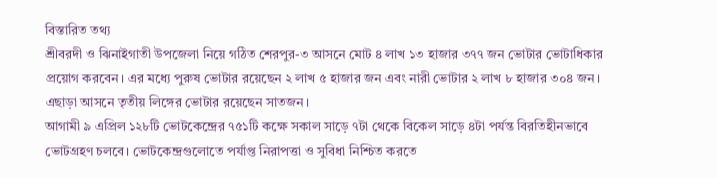বিস্তারিত তথ্য
শ্রীবরদী ও ঝিনাইগাতী উপজেলা নিয়ে গঠিত শেরপুর-৩ আসনে মোট ৪ লাখ ১৩ হাজার ৩৭৭ জন ভোটার ভোটাধিকার প্রয়োগ করবেন। এর মধ্যে পুরুষ ভোটার রয়েছেন ২ লাখ ৫ হাজার জন এবং নারী ভোটার ২ লাখ ৮ হাজার ৩০৪ জন। এছাড়া আসনে তৃতীয় লিঙ্গের ভোটার রয়েছেন সাতজন।
আগামী ৯ এপ্রিল ১২৮টি ভোটকেন্দ্রের ৭৫১টি কক্ষে সকাল সাড়ে ৭টা থেকে বিকেল সাড়ে ৪টা পর্যন্ত বিরতিহীনভাবে ভোটগ্রহণ চলবে। ভোটকেন্দ্রগুলোতে পর্যাপ্ত নিরাপত্তা ও সুবিধা নিশ্চিত করতে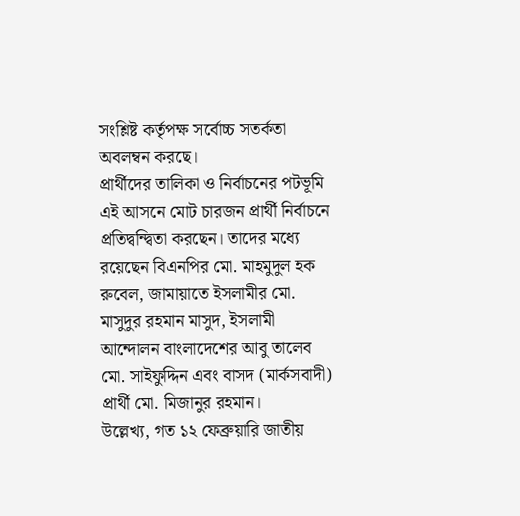সংশ্লিষ্ট কর্তৃপক্ষ সর্বোচ্চ সতর্কতা অবলম্বন করছে।
প্রার্থীদের তালিকা ও নির্বাচনের পটভূমি
এই আসনে মোট চারজন প্রার্থী নির্বাচনে প্রতিদ্বন্দ্বিতা করছেন। তাদের মধ্যে রয়েছেন বিএনপির মো. মাহমুদুল হক রুবেল, জামায়াতে ইসলামীর মো. মাসুদুর রহমান মাসুদ, ইসলামী আন্দোলন বাংলাদেশের আবু তালেব মো. সাইফুদ্দিন এবং বাসদ (মার্কসবাদী) প্রার্থী মো. মিজানুর রহমান।
উল্লেখ্য, গত ১২ ফেব্রুয়ারি জাতীয়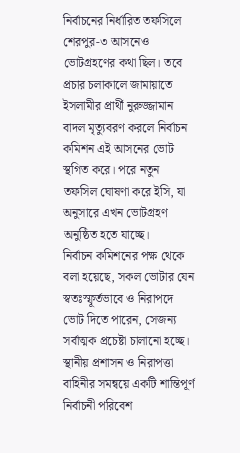নির্বাচনের নির্ধারিত তফসিলে শেরপুর-৩ আসনেও ভোটগ্রহণের কথা ছিল। তবে প্রচার চলাকালে জামায়াতে ইসলামীর প্রার্থী নুরুজ্জামান বাদল মৃত্যুবরণ করলে নির্বাচন কমিশন এই আসনের ভোট স্থগিত করে। পরে নতুন তফসিল ঘোষণা করে ইসি, যা অনুসারে এখন ভোটগ্রহণ অনুষ্ঠিত হতে যাচ্ছে।
নির্বাচন কমিশনের পক্ষ থেকে বলা হয়েছে, সকল ভোটার যেন স্বতঃস্ফূর্তভাবে ও নিরাপদে ভোট দিতে পারেন, সেজন্য সর্বাত্মক প্রচেষ্টা চালানো হচ্ছে। স্থানীয় প্রশাসন ও নিরাপত্তা বাহিনীর সমন্বয়ে একটি শান্তিপূর্ণ নির্বাচনী পরিবেশ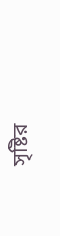সৃষ্টির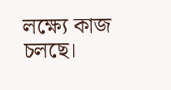লক্ষ্যে কাজ চলছে।